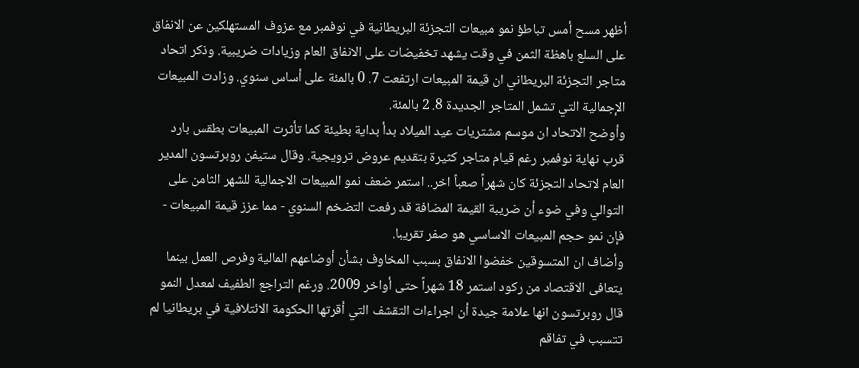أظهر مسح أمس تباطؤ نمو مبيعات التجزئة البريطانية في نوفمبر مع عزوف المستهلكين عن الانفاق على السلع باهظة الثمن في وقت يشهد تخفيضات على الانفاق العام وزيادات ضريبية. وذكر اتحاد متاجر التجزئة البريطاني ان قيمة المبيعات ارتفعت 7. 0 بالمئة على أساس سنوي. وزادت المبيعات الإجمالية التي تشمل المتاجر الجديدة 8. 2 بالمئة.
وأوضح الاتحاد ان موسم مشتريات عيد الميلاد بدأ بداية بطيئة كما تأثرت المبيعات بطقس بارد قرب نهاية نوفمبر رغم قيام متاجر كثيرة بتقديم عروض ترويجية. وقال ستيفن روبرتسون المدير العام لاتحاد التجزئة كان شهراً صعباً اخر.. استمر ضعف نمو المبيعات الاجمالية للشهر الثامن على التوالي وفي ضوء أن ضريبة القيمة المضافة قد رفعت التضخم السنوي - مما عزز قيمة المبيعات - فإن نمو حجم المبيعات الاساسي هو صفر تقريبا.
وأضاف ان المتسوقين خفضوا الانفاق بسبب المخاوف بشأن أوضاعهم المالية وفرص العمل بينما يتعافى الاقتصاد من ركود استمر 18 شهراً حتى أواخر 2009. ورغم التراجع الطفيف لمعدل النمو قال روبرتسون انها علامة جيدة أن اجراءات التقشف التي أقرتها الحكومة الائتلافية في بريطانيا لم تتسبب في تفاقم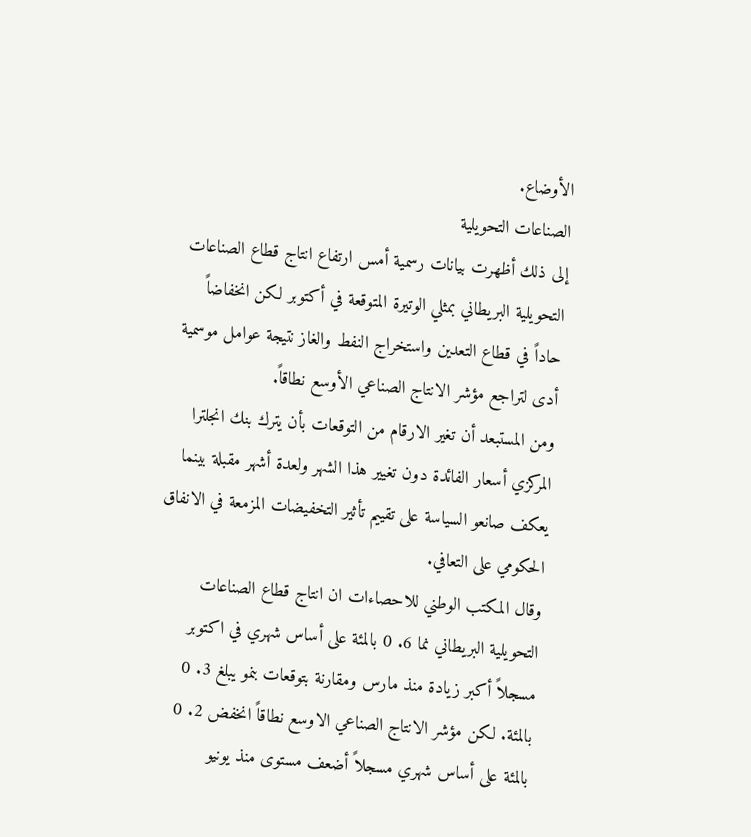الأوضاع.
الصناعات التحويلية
إلى ذلك أظهرت بيانات رسمية أمس ارتفاع انتاج قطاع الصناعات التحويلية البريطاني بمثلي الوتيرة المتوقعة في أكتوبر لكن انخفاضاً حاداً في قطاع التعدين واستخراج النفط والغاز نتيجة عوامل موسمية أدى لتراجع مؤشر الانتاج الصناعي الأوسع نطاقاً.
ومن المستبعد أن تغير الارقام من التوقعات بأن يترك بنك انجلترا المركزي أسعار الفائدة دون تغيير هذا الشهر ولعدة أشهر مقبلة بينما يعكف صانعو السياسة على تقييم تأثير التخفيضات المزمعة في الانفاق الحكومي على التعافي.
وقال المكتب الوطني للاحصاءات ان انتاج قطاع الصناعات التحويلية البريطاني نما 6. 0 بالمئة على أساس شهري في اكتوبر مسجلاً أكبر زيادة منذ مارس ومقارنة بتوقعات بنمو يبلغ 3. 0 بالمئة. لكن مؤشر الانتاج الصناعي الاوسع نطاقاً انخفض 2. 0 بالمئة على أساس شهري مسجلاً أضعف مستوى منذ يونيو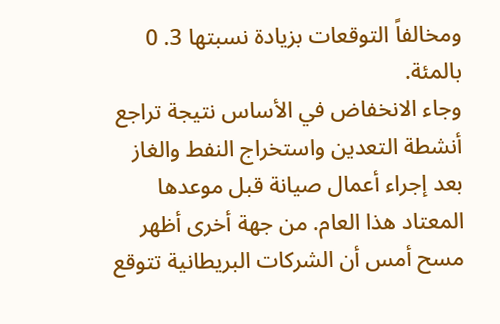ومخالفاً التوقعات بزيادة نسبتها 3. 0 بالمئة.
وجاء الانخفاض في الأساس نتيجة تراجع أنشطة التعدين واستخراج النفط والغاز بعد إجراء أعمال صيانة قبل موعدها المعتاد هذا العام. من جهة أخرى أظهر مسح أمس أن الشركات البريطانية تتوقع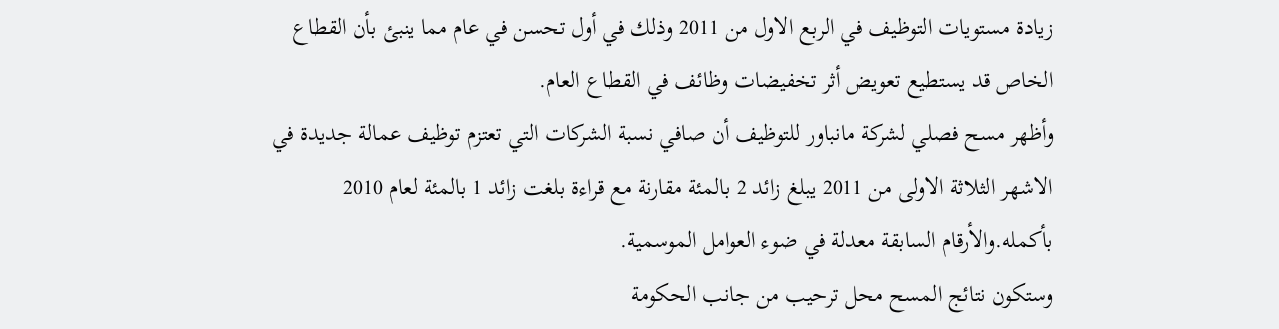زيادة مستويات التوظيف في الربع الاول من 2011 وذلك في أول تحسن في عام مما ينبئ بأن القطاع الخاص قد يستطيع تعويض أثر تخفيضات وظائف في القطاع العام.
وأظهر مسح فصلي لشركة مانباور للتوظيف أن صافي نسبة الشركات التي تعتزم توظيف عمالة جديدة في الاشهر الثلاثة الاولى من 2011 يبلغ زائد 2 بالمئة مقارنة مع قراءة بلغت زائد 1 بالمئة لعام 2010 بأكمله.والأرقام السابقة معدلة في ضوء العوامل الموسمية.
وستكون نتائج المسح محل ترحيب من جانب الحكومة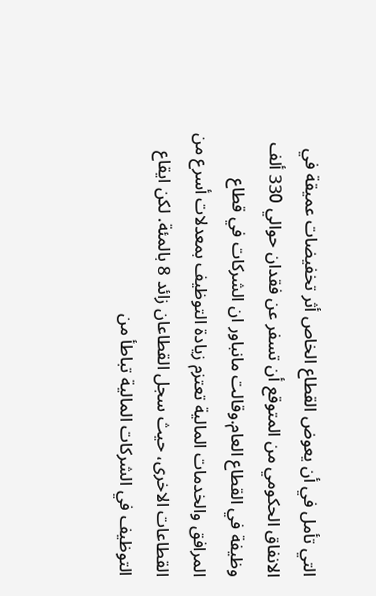التي تأمل في أن يعوض القطاع الخاص أثر تخفيضات عميقة في الانفاق الحكومي من المتوقع أن تسفر عن فقدان حوالي 330 ألف وظيفة في القطاع العام.وقالت مانباور ان الشركات في قطاع المرافق والخدمات المالية تعتزم زيادة التوظيف بمعدلات أسرع من القطاعات الاخرى، حيث سجل القطاعان زائد 8 بالمئة. لكن ايقاع التوظيف في الشركات المالية تباطأ من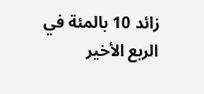زائد 10 بالمئة في الربع الأخير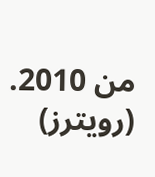من 2010.
(رويترز)